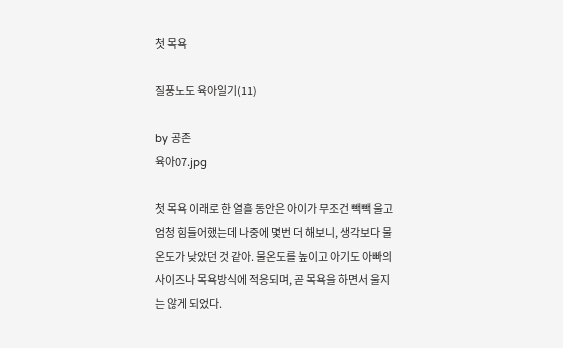첫 목욕

질풍노도 육아일기(11)

by 공존
육아07.jpg

첫 목욕 이래로 한 열흘 동안은 아이가 무조건 빽빽 울고 엄청 힘들어했는데 나중에 몇번 더 해보니, 생각보다 물 온도가 낮았던 것 같아. 물온도를 높이고 아기도 아빠의 사이즈나 목욕방식에 적응되며, 곧 목욕을 하면서 울지는 않게 되었다.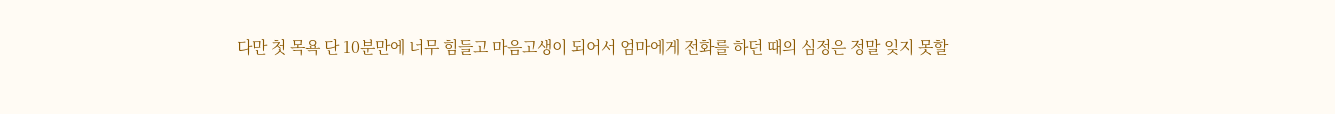다만 첫 목욕 단 10분만에 너무 힘들고 마음고생이 되어서 엄마에게 전화를 하던 때의 심정은 정말 잊지 못할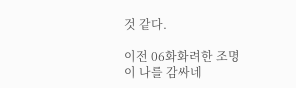것 같다.

이전 06화화려한 조명이 나를 감싸네